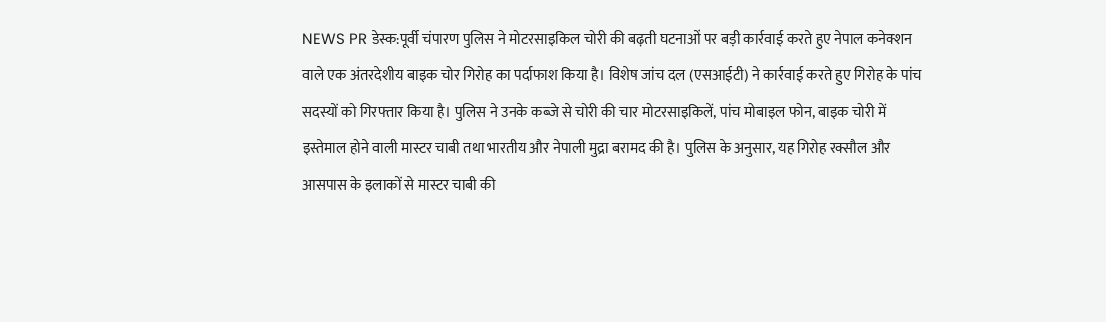NEWS PR डेस्क:पूर्वी चंपारण पुलिस ने मोटरसाइकिल चोरी की बढ़ती घटनाओं पर बड़ी कार्रवाई करते हुए नेपाल कनेक्शन वाले एक अंतरदेशीय बाइक चोर गिरोह का पर्दाफाश किया है। विशेष जांच दल (एसआईटी) ने कार्रवाई करते हुए गिरोह के पांच सदस्यों को गिरफ्तार किया है। पुलिस ने उनके कब्जे से चोरी की चार मोटरसाइकिलें, पांच मोबाइल फोन, बाइक चोरी में इस्तेमाल होने वाली मास्टर चाबी तथा भारतीय और नेपाली मुद्रा बरामद की है। पुलिस के अनुसार, यह गिरोह रक्सौल और आसपास के इलाकों से मास्टर चाबी की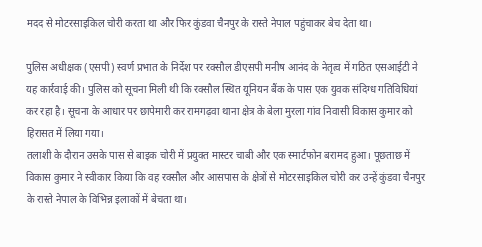मदद से मोटरसाइकिल चोरी करता था और फिर कुंडवा चैनपुर के रास्ते नेपाल पहुंचाकर बेच देता था।

पुलिस अधीक्षक (एसपी) स्वर्ण प्रभात के निर्देश पर रक्सौल डीएसपी मनीष आनंद के नेतृत्व में गठित एसआईटी ने यह कार्रवाई की। पुलिस को सूचना मिली थी कि रक्सौल स्थित यूनियन बैंक के पास एक युवक संदिग्ध गतिविधियां कर रहा है। सूचना के आधार पर छापेमारी कर रामगढ़वा थाना क्षेत्र के बेला मुरला गांव निवासी विकास कुमार को हिरासत में लिया गया।
तलाशी के दौरान उसके पास से बाइक चोरी में प्रयुक्त मास्टर चाबी और एक स्मार्टफोन बरामद हुआ। पूछताछ में विकास कुमार ने स्वीकार किया कि वह रक्सौल और आसपास के क्षेत्रों से मोटरसाइकिल चोरी कर उन्हें कुंडवा चैनपुर के रास्ते नेपाल के विभिन्न इलाकों में बेचता था।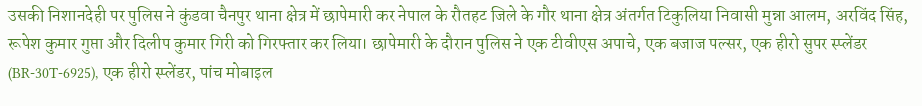उसकी निशानदेही पर पुलिस ने कुंडवा चैनपुर थाना क्षेत्र में छापेमारी कर नेपाल के रौतहट जिले के गौर थाना क्षेत्र अंतर्गत टिकुलिया निवासी मुन्ना आलम, अरविंद सिंह, रूपेश कुमार गुप्ता और दिलीप कुमार गिरी को गिरफ्तार कर लिया। छापेमारी के दौरान पुलिस ने एक टीवीएस अपाचे, एक बजाज पल्सर, एक हीरो सुपर स्प्लेंडर (BR-30T-6925), एक हीरो स्प्लेंडर, पांच मोबाइल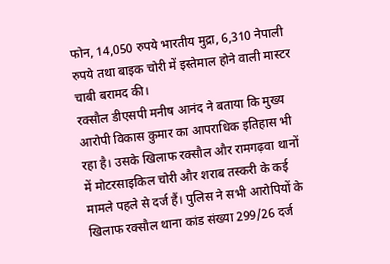फोन, 14,050 रुपये भारतीय मुद्रा, 6,310 नेपाली रुपये तथा बाइक चोरी में इस्तेमाल होने वाली मास्टर चाबी बरामद की।
रक्सौल डीएसपी मनीष आनंद ने बताया कि मुख्य आरोपी विकास कुमार का आपराधिक इतिहास भी रहा है। उसके खिलाफ रक्सौल और रामगढ़वा थानों में मोटरसाइकिल चोरी और शराब तस्करी के कई मामले पहले से दर्ज हैं। पुलिस ने सभी आरोपियों के खिलाफ रक्सौल थाना कांड संख्या 299/26 दर्ज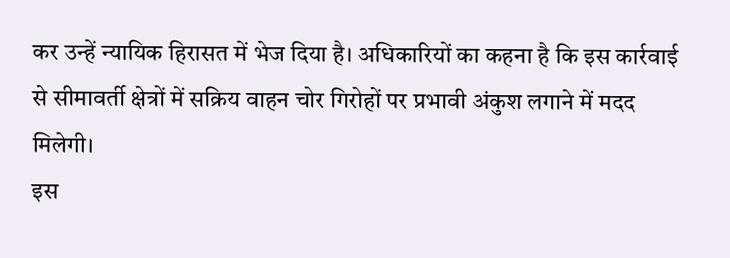कर उन्हें न्यायिक हिरासत में भेज दिया है। अधिकारियों का कहना है कि इस कार्रवाई से सीमावर्ती क्षेत्रों में सक्रिय वाहन चोर गिरोहों पर प्रभावी अंकुश लगाने में मदद मिलेगी।
इस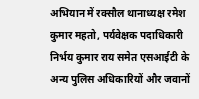अभियान में रक्सौल थानाध्यक्ष रमेश कुमार महतो, पर्यवेक्षक पदाधिकारी निर्भय कुमार राय समेत एसआईटी के अन्य पुलिस अधिकारियों और जवानों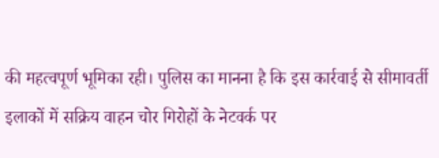की महत्वपूर्ण भूमिका रही। पुलिस का मानना है कि इस कार्रवाई से सीमावर्ती इलाकों में सक्रिय वाहन चोर गिरोहों के नेटवर्क पर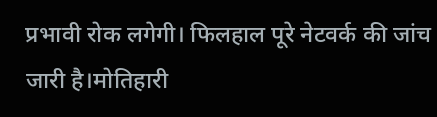प्रभावी रोक लगेगी। फिलहाल पूरे नेटवर्क की जांच जारी है।मोतिहारी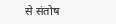से संतोष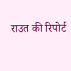राउत की रिपोर्ट